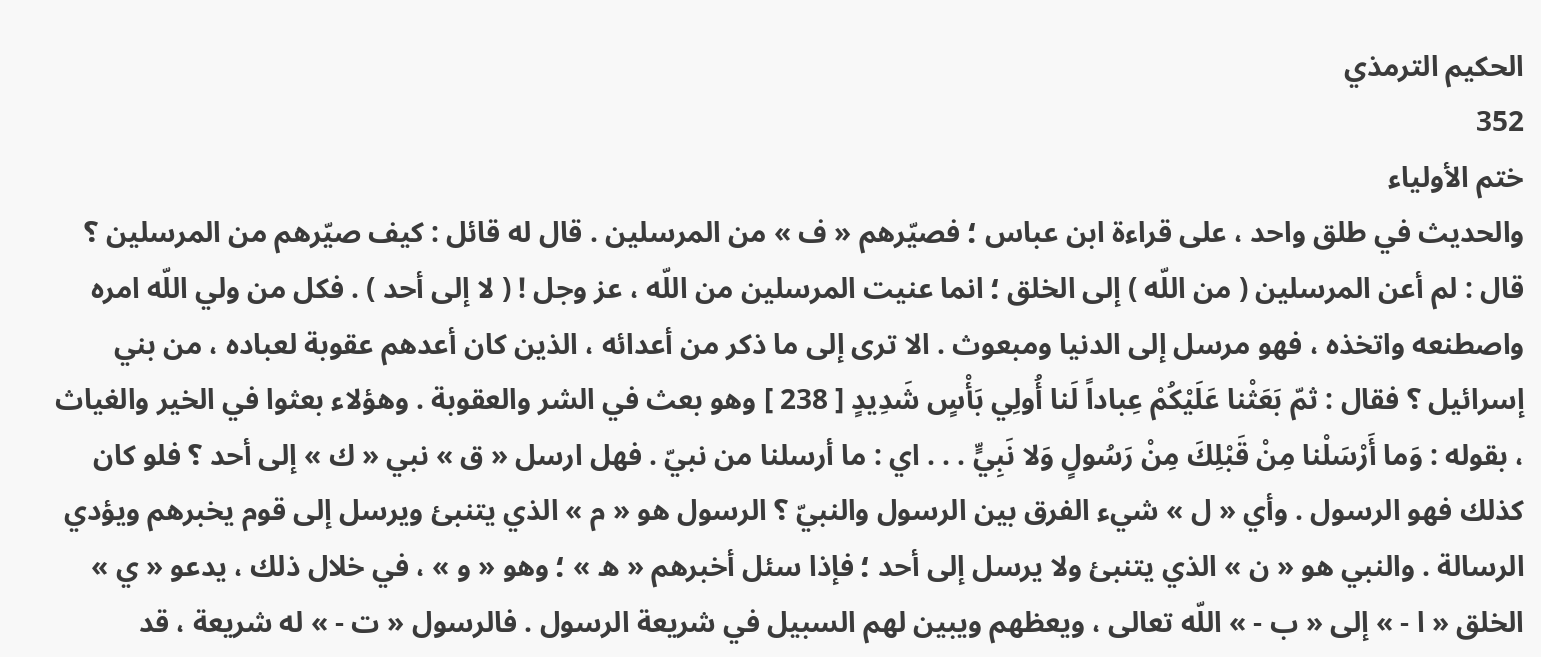الحكيم الترمذي
352
ختم الأولياء
والحديث في طلق واحد ، على قراءة ابن عباس ؛ فصيّرهم « ف » من المرسلين . قال له قائل : كيف صيّرهم من المرسلين ؟ قال : لم أعن المرسلين ( من اللّه ) إلى الخلق ؛ انما عنيت المرسلين من اللّه ، عز وجل ! ( لا إلى أحد ) . فكل من ولي اللّه امره واصطنعه واتخذه ، فهو مرسل إلى الدنيا ومبعوث . الا ترى إلى ما ذكر من أعدائه ، الذين كان أعدهم عقوبة لعباده ، من بني إسرائيل ؟ فقال : ثمّ بَعَثْنا عَلَيْكُمْ عِباداً لَنا أُولِي بَأْسٍ شَدِيدٍ [ 238 ] وهو بعث في الشر والعقوبة . وهؤلاء بعثوا في الخير والغياث ، بقوله : وَما أَرْسَلْنا مِنْ قَبْلِكَ مِنْ رَسُولٍ وَلا نَبِيٍّ . . . اي : ما أرسلنا من نبيّ . فهل ارسل « ق » نبي « ك » إلى أحد ؟ فلو كان كذلك فهو الرسول . وأي « ل » شيء الفرق بين الرسول والنبيّ ؟ الرسول هو « م » الذي يتنبئ ويرسل إلى قوم يخبرهم ويؤدي الرسالة . والنبي هو « ن » الذي يتنبئ ولا يرسل إلى أحد ؛ فإذا سئل أخبرهم « ه » ؛ وهو « و » ، في خلال ذلك ، يدعو « ي » الخلق « ا - » إلى « ب - » اللّه تعالى ، ويعظهم ويبين لهم السبيل في شريعة الرسول . فالرسول « ت - » له شريعة ، قد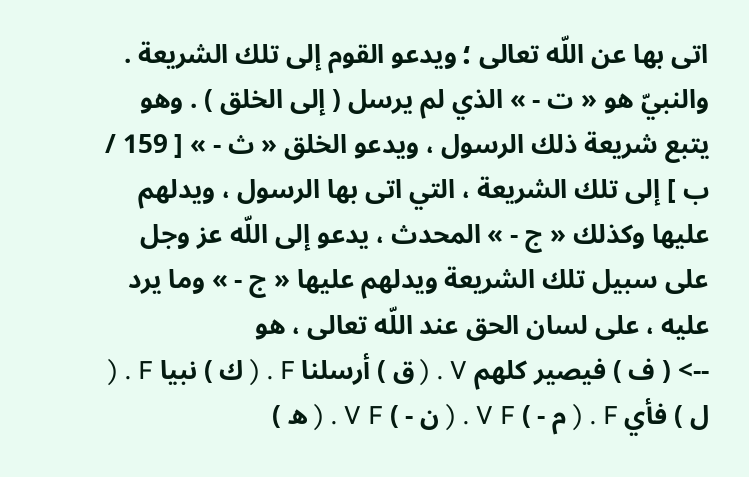اتى بها عن اللّه تعالى ؛ ويدعو القوم إلى تلك الشريعة . والنبيّ هو « ت - » الذي لم يرسل ( إلى الخلق ) . وهو يتبع شريعة ذلك الرسول ، ويدعو الخلق « ث - » [ 159 / ب ] إلى تلك الشريعة ، التي اتى بها الرسول ، ويدلهم عليها وكذلك « ج - » المحدث ، يدعو إلى اللّه عز وجل على سبيل تلك الشريعة ويدلهم عليها « ج - » وما يرد عليه ، على لسان الحق عند اللّه تعالى ، هو
--> ( ف ) فيصير كلهم V . ( ق ) أرسلنا F . ( ك ) نبيا F . ( ل ) فأي F . ( م - ) V F . ( ن - ) V F . ( ه )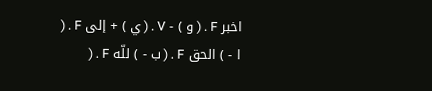اخبر F . ( و ) - V . ( ي ) + إلى F . ( ا - ) الحق F . ( ب - ) للّه F . (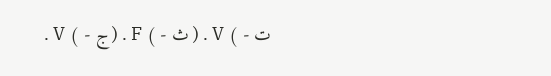ت - ) V . ( ث - ) F . ( ج - ) V .